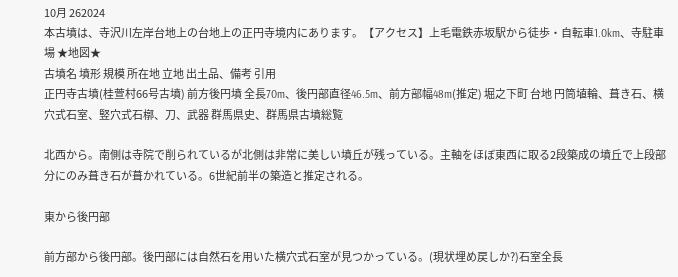10月 262024
本古墳は、寺沢川左岸台地上の台地上の正円寺境内にあります。【アクセス】上毛電鉄赤坂駅から徒歩・自転車1.0km、寺駐車場 ★地図★
古墳名 墳形 規模 所在地 立地 出土品、備考 引用
正円寺古墳(桂萱村66号古墳) 前方後円墳 全長70m、後円部直径46.5m、前方部幅48m(推定) 堀之下町 台地 円筒埴輪、葺き石、横穴式石室、竪穴式石槨、刀、武器 群馬県史、群馬県古墳総覧

北西から。南側は寺院で削られているが北側は非常に美しい墳丘が残っている。主軸をほぼ東西に取る2段築成の墳丘で上段部分にのみ葺き石が葺かれている。6世紀前半の築造と推定される。

東から後円部

前方部から後円部。後円部には自然石を用いた横穴式石室が見つかっている。(現状埋め戻しか?)石室全長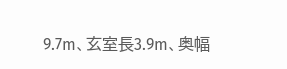9.7m、玄室長3.9m、奥幅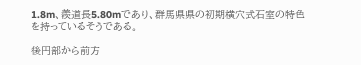1.8m、羨道長5.80mであり、群馬県県の初期横穴式石室の特色を持っているそうである。

後円部から前方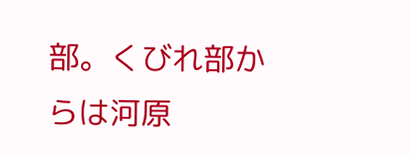部。くびれ部からは河原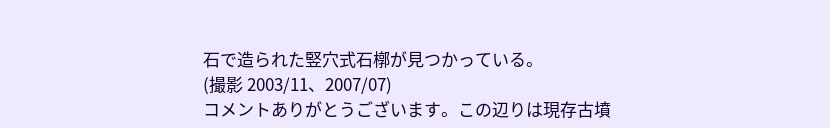石で造られた竪穴式石槨が見つかっている。
(撮影 2003/11、2007/07)
コメントありがとうございます。この辺りは現存古墳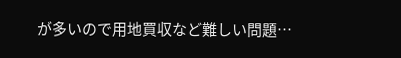が多いので用地買収など難しい問題…